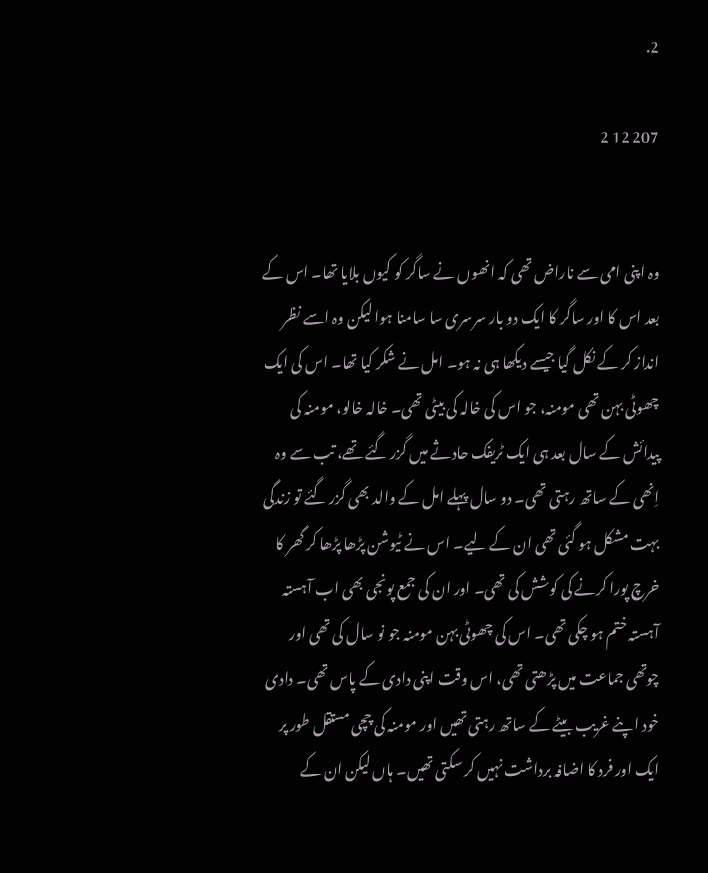2.

207 12 2


وہ اپنی امی سے ناراض تھی کہ انھوں نے ساگر کو کیوں بلایا تھا۔ اس کے بعد اس کا اور ساگر کا ایک دو بار سرسری سا سامنا ہوا لیکن وہ اسے نظر انداز کر کے نکل گیا جیسے دیکھا ہی نہ ہو۔ امل نے شکر کیا تھا۔ اس کی ایک چھوٹی بہن تھی مومنہ، جو اس کی خالہ کی بیٹی تھی۔ خالہ خالو، مومنہ کی پیدائش کے سال بعد ہی ایک ٹریفک حادثے میں گزر گئے تھے، تب سے وہ اِنھی کے ساتھ رہتی تھی۔ دو سال پہلے امل کے والد بھی گزر گئے تو زندگی بہت مشکل ہو گئی تھی ان کے لیے۔ اس نے ٹیوشن پڑھا پڑھا کر گھر کا خرچ پورا کرنے کی کوشش کی تھی۔ اور ان کی جمع پونجی بھی اب آہستہ آہستہ ختم ہو چکی تھی۔ اس کی چھوٹی بہن مومنہ جو نو سال کی تھی اور چوتھی جماعت میں پڑھتی تھی، اس وقت اپنی دادی کے پاس تھی۔ دادی خود اپنے غریب بیٹے کے ساتھ رہتی تھیں اور مومنہ کی چچی مستقل طور پر ایک اور فرد کا اضافہ برداشت نہیں کر سکتی تھیں۔ ہاں لیکن ان کے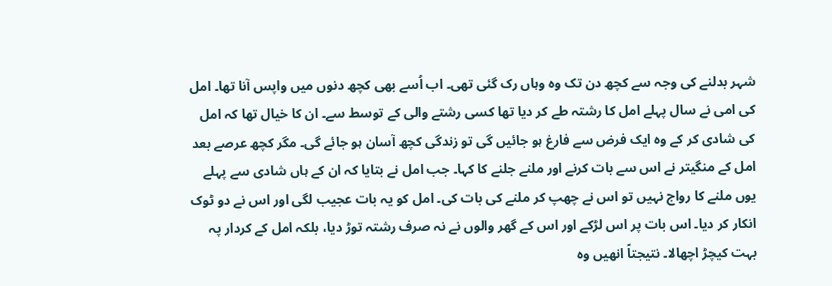شہر بدلنے کی وجہ سے کچھ دن تک وہ وہاں رک گئی تھی۔ اب اُسے بھی کچھ دنوں میں واپس آنا تھا۔ امل کی امی نے سال پہلے امل کا رشتہ طے کر دیا تھا کسی رشتے والی کے توسط سے۔ ان کا خیال تھا کہ امل کی شادی کر کے وہ ایک فرض سے فارغ ہو جائیں گی تو زندگی کچھ آسان ہو جائے گی۔ مگر کچھ عرصے بعد امل کے منگیتر نے اس سے بات کرنے اور ملنے جلنے کا کہا۔ جب امل نے بتایا کہ ان کے ہاں شادی سے پہلے یوں ملنے کا رواج نہیں تو اس نے چھپ کر ملنے کی بات کی۔ امل کو یہ بات عجیب لگی اور اس نے دو ٹوک انکار کر دیا۔ اس بات پر اس لڑکے اور اس کے گھر والوں نے نہ صرف رشتہ توڑ دیا، بلکہ امل کے کردار پہ بہت کیچڑ اچھالا۔ نتیجتاً انھیں وہ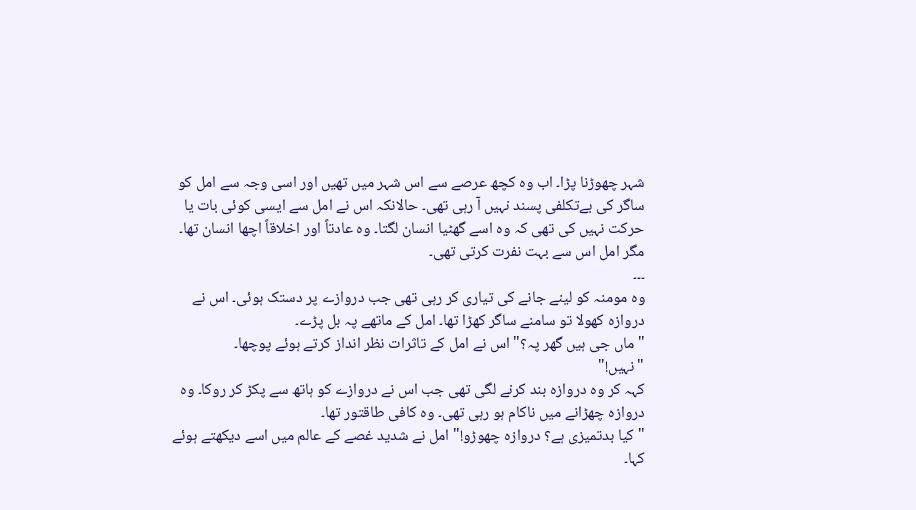شہر چھوڑنا پڑا۔ اب وہ کچھ عرصے سے اس شہر میں تھیں اور اسی وجہ سے امل کو ساگر کی بےتکلفی پسند نہیں آ رہی تھی۔ حالانکہ اس نے امل سے ایسی کوئی بات یا حرکت نہیں کی تھی کہ وہ اسے گھٹیا انسان لگتا۔ وہ عادتاً اور اخلاقاً اچھا انسان تھا۔ مگر امل اس سے بہت نفرت کرتی تھی۔
۔۔۔
وہ مومنہ کو لینے جانے کی تیاری کر رہی تھی جب دروازے پر دستک ہوئی۔ اس نے دروازہ کھولا تو سامنے ساگر کھڑا تھا۔ امل کے ماتھے پہ بل پڑے۔
"ماں جی ہیں گھر پہ؟" اس نے امل کے تاثرات نظر انداز کرتے ہوئے پوچھا۔
"نہیں!"
کہہ کر وہ دروازہ بند کرنے لگی تھی جب اس نے دروازے کو ہاتھ سے پکڑ کر روکا۔ وہ دروازہ چھڑانے میں ناکام ہو رہی تھی۔ وہ کافی طاقتور تھا۔
"کیا بدتمیزی ہے؟ دروازہ چھوڑو!" امل نے شدید غصے کے عالم میں اسے دیکھتے ہوئے کہا۔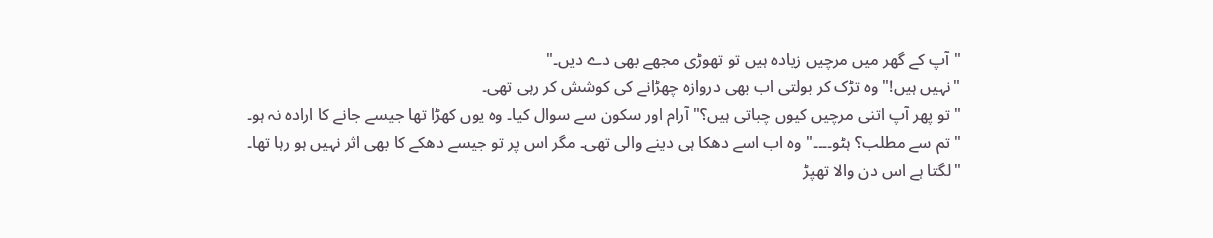"آپ کے گھر میں مرچیں زیادہ ہیں تو تھوڑی مجھے بھی دے دیں۔"
"نہیں ہیں!" وہ تڑک کر بولتی اب بھی دروازہ چھڑانے کی کوشش کر رہی تھی۔
"تو پھر آپ اتنی مرچیں کیوں چباتی ہیں؟" آرام اور سکون سے سوال کیا۔ وہ یوں کھڑا تھا جیسے جانے کا ارادہ نہ ہو۔
"تم سے مطلب؟ ہٹو۔۔۔۔" وہ اب اسے دھکا ہی دینے والی تھی۔ مگر اس پر تو جیسے دھکے کا بھی اثر نہیں ہو رہا تھا۔
"لگتا ہے اس دن والا تھپڑ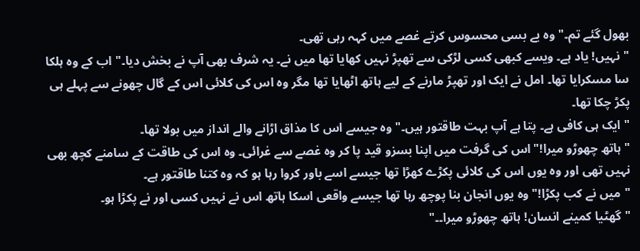بھول گئے تم۔" وہ بے بسی محسوس کرتے غصے میں کہہ رہی تھی۔
"نہیں! یاد ہے۔ ویسے کبھی کسی لڑکی سے تھپڑ نہیں کھایا تھا میں نے۔ یہ شرف بھی آپ نے بخش دیا۔" اب کے وہ ہلکا سا مسکرایا تھا۔ امل نے ایک اور تھپڑ مارنے کے لیے ہاتھ اٹھایا تھا مگر وہ اس کی کلائی اس کے گال چھونے سے پہلے ہی پکڑ چکا تھا۔
"ایک ہی کافی ہے۔ پتا ہے آپ بہت طاقتور ہیں۔" وہ جیسے اس کا مذاق اڑانے والے انداز میں بولا تھا۔
"ہاتھ چھوڑو میرا!" اس کی گرفت میں اپنا بسزو قید پا کر وہ غصے سے غرائی۔ وہ اس کی طاقت کے سامنے کچھ بھی نہیں تھی اور وہ یوں اس کی کلائی پکڑے کھڑا تھا جیسے اسے باور کروا رہا ہو کہ وہ کتنا طاقتور ہے۔
"میں نے کب پکڑا!" وہ یوں انجان بنا پوچھ رہا تھا جیسے واقعی اسکا ہاتھ اس نے نہیں کسی اور نے پکڑا ہو۔
"گھٹیا کمینے انسان! ہاتھ چھوڑو میرا۔۔"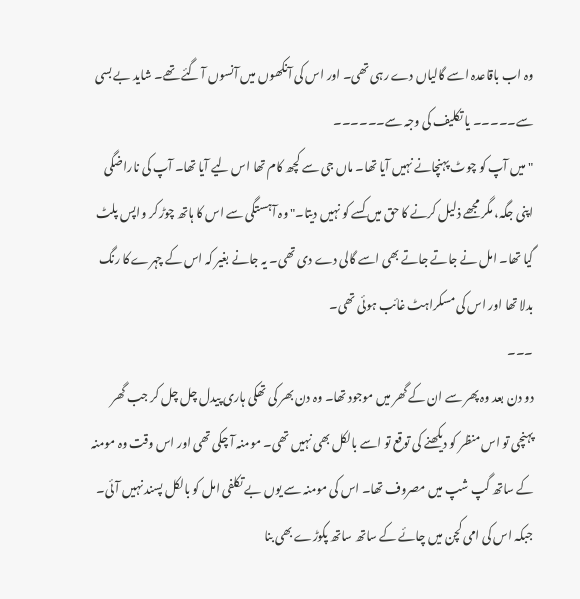وہ اب باقاعدہ اسے گالیاں دے رہی تھی۔ اور اس کی آنکھوں میں آنسوں آ گئے تھے۔ شاید بے بسی سے۔۔۔۔۔ یا تکلیف کی وجہ سے۔۔۔۔۔۔
"میں آپ کو چوٹ پہنچانے نہیں آیا تھا۔ ماں جی سے کچھ کام تھا اس لیے آیا تھا۔ آپ کی ناراضگی اپنی جگہ، مگر مجھے ذلیل کرنے کا حق میں کسے کو نہیں دیتا۔" وہ آہستگی سے اس کا ہاتھ چوڑ کر واپس پلٹ گیا تھا۔ امل نے جاتے جاتے بھی اسے گالی دے دی تھی۔ یہ جانے بغیر کہ اس کے چہرے کا رنگ بدلا تھا اور اس کی مسکراہٹ غائب ہوئی تھی۔
۔۔۔
دو دن بعد وہ پھر سے ان کے گھر میں موجود تھا۔ وہ دن بھر کی تھکی ہاری پیدل چل چل کر جب گھر پہنچی تو اس منظر کو دیکھنے کی توقع تو اسے بالکل بھی نہیں تھی۔ مومنہ آ چکی تھی اور اس وقت وہ مومنہ کے ساتھ گپ شپ میں مصروف تھا۔ اس کی مومنہ سے یوں بے تکلفی امل کو بالکل پسند نہیں آئی۔ جبکہ اس کی امی کچن میں چائے کے ساتھ ساتھ پکوڑے بھی بنا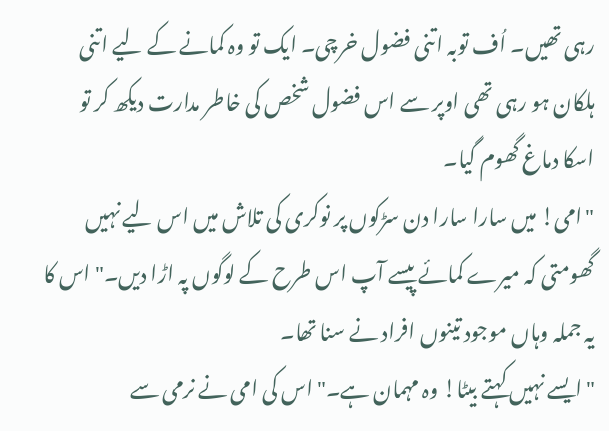رہی تھیں۔ اُف توبہ اتنی فضول خرچی۔ ایک تو وہ کمانے کے لیے اتنی ہلکان ہو رہی تھی اوپر سے اس فضول شخص کی خاطر مدارت دیکھ کر تو اسکا دماغ گھوم گیا۔
"امی! میں سارا سارا دن سڑکوں پر نوکری کی تلاش میں اس لیے نہیں گھومتی کہ میرے کمائے پیسے آپ اس طرح کے لوگوں پہ اڑا دیں۔" اس کا یہ جملہ وہاں موجود تینوں افراد نے سنا تھا۔
"ایسے نہیں کہتے بیٹا! وہ مہمان ہے۔" اس کی امی نے نرمی سے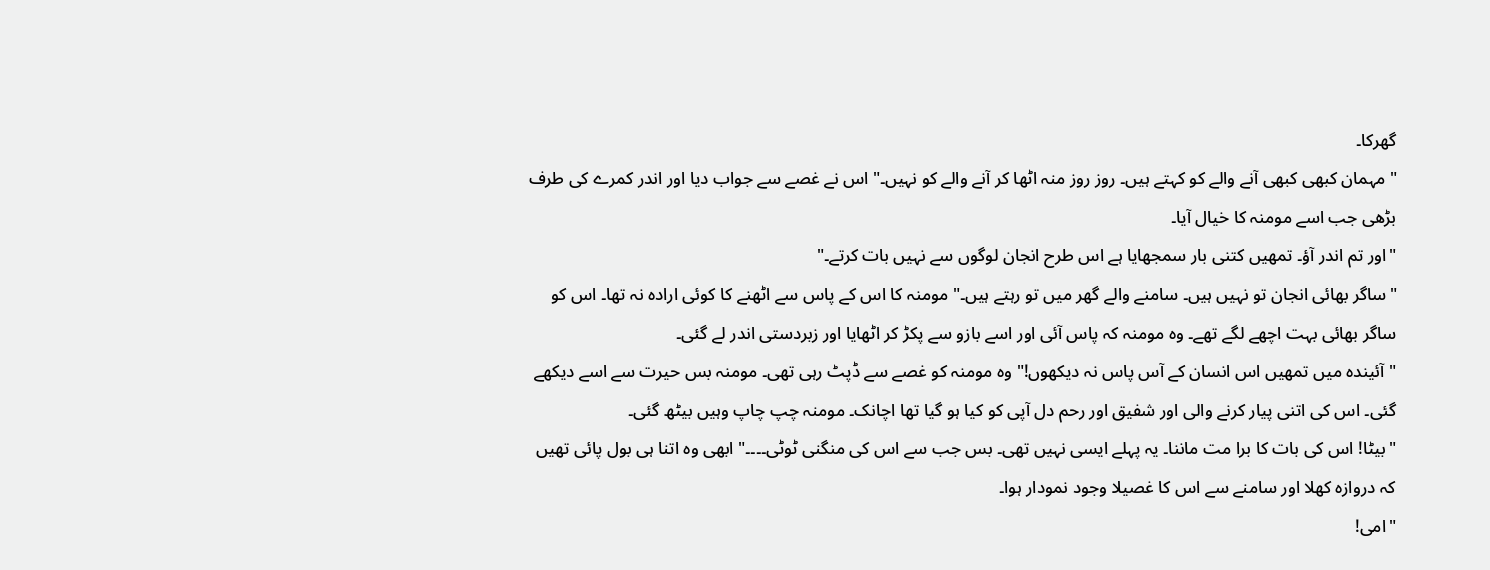گھرکا۔
"مہمان کبھی کبھی آنے والے کو کہتے ہیں۔ روز روز منہ اٹھا کر آنے والے کو نہیں۔" اس نے غصے سے جواب دیا اور اندر کمرے کی طرف بڑھی جب اسے مومنہ کا خیال آیا۔
"اور تم اندر آؤ۔ تمھیں کتنی بار سمجھایا ہے اس طرح انجان لوگوں سے نہیں بات کرتے۔"
"ساگر بھائی انجان تو نہیں ہیں۔ سامنے والے گھر میں تو رہتے ہیں۔" مومنہ کا اس کے پاس سے اٹھنے کا کوئی ارادہ نہ تھا۔ اس کو ساگر بھائی بہت اچھے لگے تھے۔ وہ مومنہ کہ پاس آئی اور اسے بازو سے پکڑ کر اٹھایا اور زبردستی اندر لے گئی۔
"آئیندہ میں تمھیں اس انسان کے آس پاس نہ دیکھوں!" وہ مومنہ کو غصے سے ڈپٹ رہی تھی۔ مومنہ بس حیرت سے اسے دیکھے گئی۔ اس کی اتنی پیار کرنے والی اور شفیق اور رحم دل آپی کو کیا ہو گیا تھا اچانک۔ مومنہ چپ چاپ وہیں بیٹھ گئی۔
"بیٹا! اس کی بات کا برا مت ماننا۔ یہ پہلے ایسی نہیں تھی۔ بس جب سے اس کی منگنی ٹوٹی۔۔۔۔" ابھی وہ اتنا ہی بول پائی تھیں کہ دروازہ کھلا اور سامنے سے اس کا غصیلا وجود نمودار ہوا۔
"امی!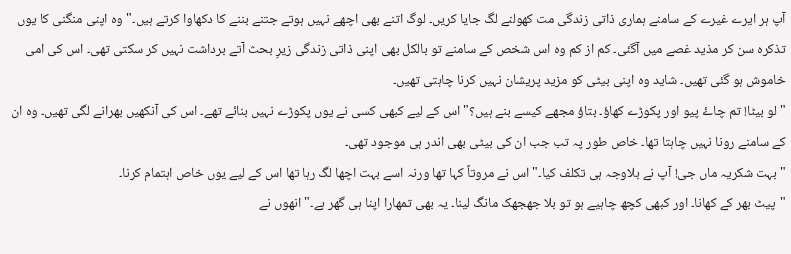آپ ہر ایرے غیرے کے سامنے ہماری ذاتی زندگی مت کھولنے لگ جایا کریں۔ لوگ اتنے بھی اچھے نہیں ہوتے جتنے بننے کا دکھاوا کرتے ہیں۔" وہ اپنی منگنی کا یوں تذکرہ سن کر مذید غصے میں آگئی۔ کم از کم وہ اس شخص کے سامنے تو بالکل بھی اپنی ذاتی زندگی زیرِ بحث آتے برداشت نہیں کر سکتی تھی۔ اس کی امی خاموش ہو گئی تھیں۔ شاید وہ اپنی بیٹی کو مزید پریشان نہیں کرنا چاہتی تھیں۔
"لو بیٹا! تم چاۓ پیو اور پکوڑے کھاؤ۔ بتاؤ مجھے کیسے بنے ہیں؟" اس کے لیے کبھی کسی نے یوں پکوڑے نہیں بنائے تھے۔ اس کی آنکھیں بھرانے لگی تھیں۔ وہ ان کے سامنے رونا نہیں چاہتا تھا۔ خاص طور پہ تب جب ان کی بیٹی بھی اندر ہی موجود تھی۔
"بہت شکریہ ماں جی! آپ نے بلاوجہ ہی تکلف کیا۔" اس نے مروتاً کہا تھا ورنہ اسے بہت اچھا لگ رہا تھا اس کے لیے یوں خاص اہتمام کرنا۔
"پیٹ بھر کے کھانا۔ اور کبھی کچھ چاہیے ہو تو بلا جھجھک مانگ لینا۔ یہ بھی تمھارا اپنا ہی گھر ہے۔" انھوں نے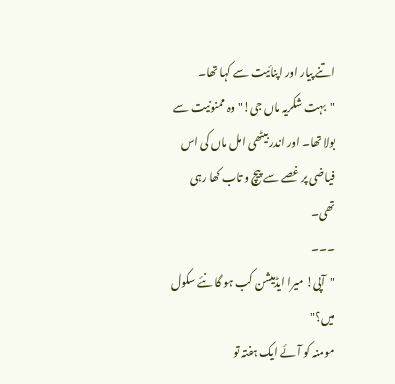اتنے پیار اور اپنائیت سے کہا تھا۔
"بہت شکریہ ماں جی!" وہ ممنونیت سے بولا تھا۔ اور اندر بیٹھی امل ماں کی اس فیاضی پر غصے سے پیچ و تاب کھا رہی تھی۔
۔۔۔
"آپی! میرا ایڈمیشن کب ہو گا نئے سکول میں؟"
مومنہ کو آئے ایک ہفتہ تو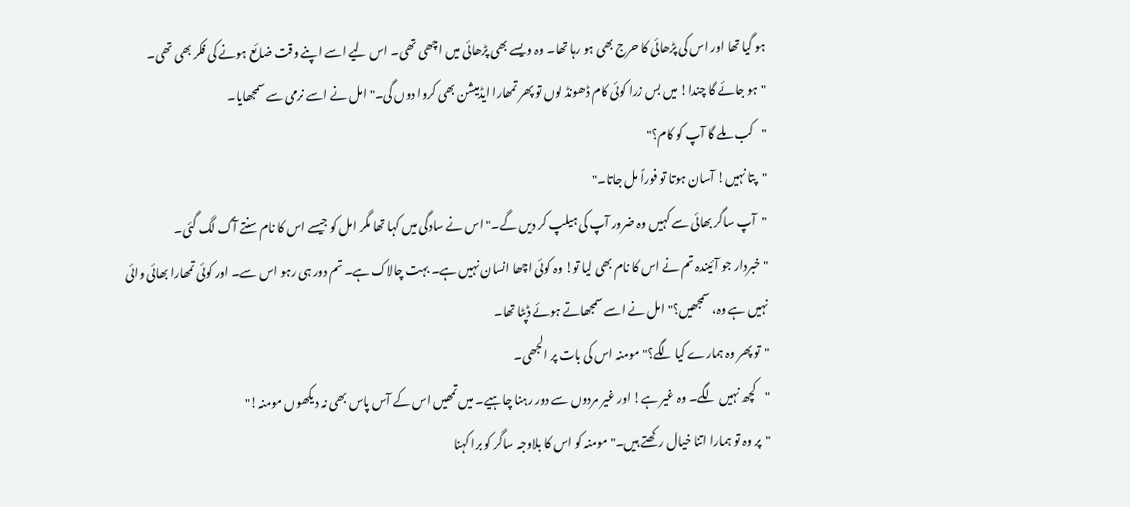ہو گیا تھا اور اس کی پڑھائی کا حرج بھی ہو رہا تھا۔ وہ ویسے بھی پڑھائی میں اچھی تھی۔ اس لیے اسے اپنے وقت ضائع ہونے کی فکر بھی تھی۔
"ہو جائے گا چندا! میں بس زرا کوئی کام ڈھونڈ لوں تو پھر تمھارا ایڈمیشن بھی کروا دوں گی۔" امل نے اسے نرمی سے سمجھایا۔
"کب ملے گا آپ کو کام؟"
"پتا نہیں! آسان ہوتا تو فوراً مل جاتا۔"
"آپ ساگر بھائی سے کہیں وہ ضرور آپ کی ہیلپ کر دیں گے۔" اس نے سادگی میں کہا تھا مگر امل کو جیسے اس کا نام سنتے آگ لگ گئی۔
"خبردار جو آئیندہ تم نے اس کا نام بھی لیا تو! وہ کوئی اچھا انسان نہیں ہے۔ بہت چالاک ہے۔ تم دور ہی رہو اس سے۔ اور کوئی تمھارا بھائی وائی نہیں ہے وہ، سمجھیں؟" امل نے اسے سمجھاتے ہوئے ڈپٹا تھا۔
"تو پھر وہ ہمارے کیا لگے؟" مومنہ اس کی بات پر الجھی۔
"کچھ نہیں لگے۔ وہ غیر ہے! اور غیر مردوں سے دور رہنا چاہیے۔ میں تمھیں اس کے آس پاس بھی نہ دیکھوں مومنہ!"
"پر وہ تو ہمارا اتنا خیال رکھتے ہیں۔" مومنہ کو اس کا بلاوجہ ساگر کو برا کہنا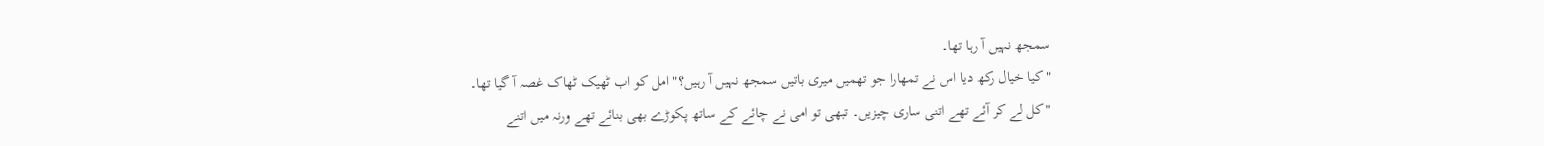سمجھ نہیں آ رہا تھا۔
"کیا خیال رکھ دیا اس نے تمھارا جو تھمیں میری باتیں سمجھ نہیں آ رہیں؟" امل کو اب ٹھیک ٹھاک غصہ آ گیا تھا۔
"کل لے کر آئے تھے اتنی ساری چیزیں۔ تبھی تو امی نے چائے کے ساتھ پکوڑے بھی بنائے تھے ورنہ میں اتنے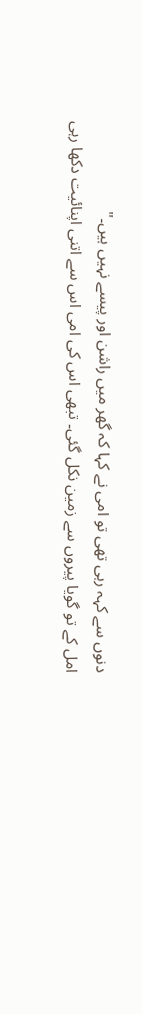دنوں سے کہہ رہی تھی تو امی نے کہا کہ گھر میں راشن اور پیسے نہیں ہیں۔"
امل کے تو گویا پیروں سے زمین نکل گئی۔ تبھی اس کی امی اس سے اتنی اپنائیت دکھا رہی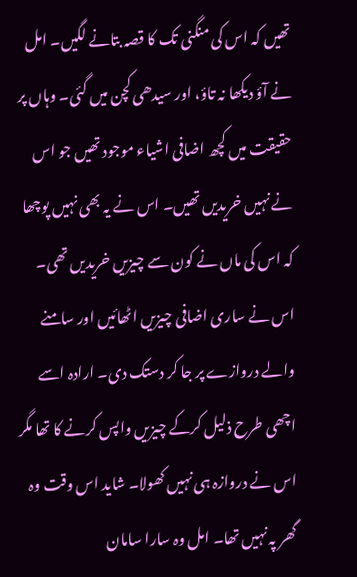تھیں کہ اس کی منگنی تک کا قصہ بتانے لگیں۔ امل نے آؤ دیکھا نہ تاؤ، اور سیدھی کچن میں گئی۔ وہاں پر حقیقت میں کچھ اضافی اشیاء موجود تھیں جو اس نے نہیں خریدیں تھیں۔ اس نے یہ بھی نہیں پوچھا کہ اس کی ماں نے کون سے چیزیں خریدیں تھی۔ اس نے ساری اضافی چیزیں اٹھائیں اور سامنے والے دروازے پر جا کر دستک دی۔ ارادہ اسے اچھی طرح ذلیل کرکے چیزیں واپس کرنے کا تھا مگر اس نے دروازہ ہی نہیں کھولا۔ شاید اس وقت وہ گھر پہ نہیں تھا۔ امل وہ سارا سامان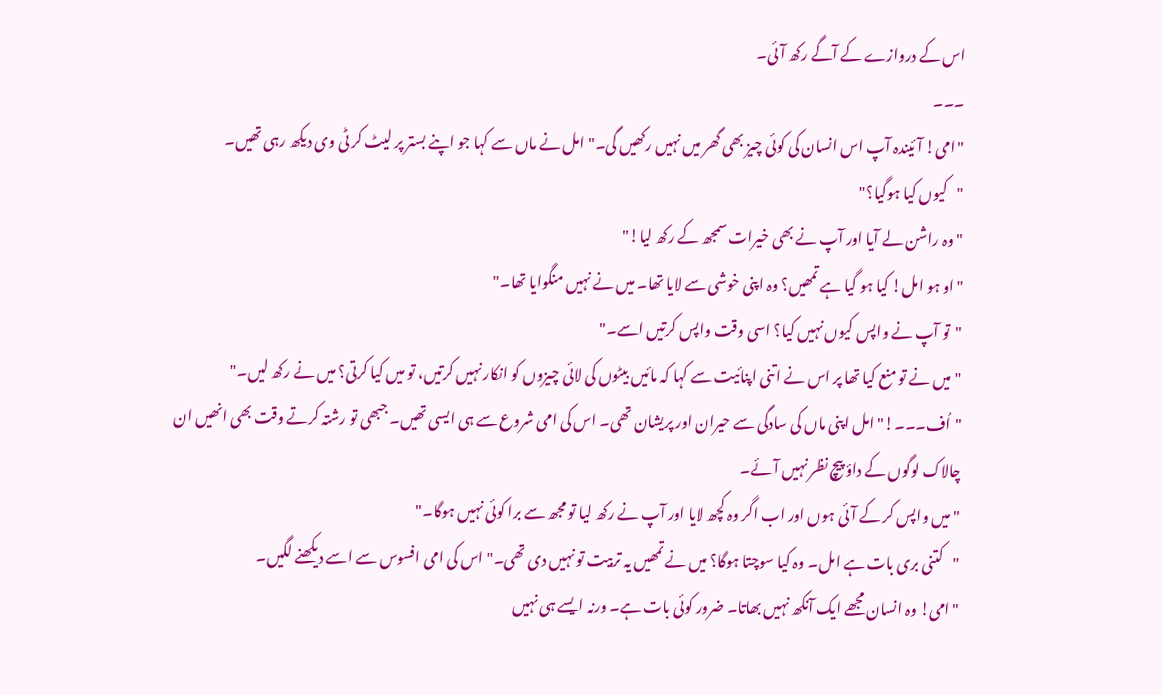اس کے دروازے کے آگے رکھ آئی۔
۔۔۔
"امی! آئیندہ آپ اس انسان کی کوئی چیز بھی گھر میں نہیں رکھیں گی۔" امل نے ماں سے کہا جو اپنے بستر پر لیٹ کر ٹی وی دیکھ رہی تھیں۔
"کیوں کیا ہوگیا؟"
"وہ راشن لے آیا اور آپ نے بھی خیرات سمجھ کے رکھ لیا!"
"او ہو امل! کیا ہو گیا ہے تمھیں؟ وہ اپنی خوشی سے لایا تھا۔ میں نے نہیں منگوایا تھا۔"
"تو آپ نے واپس کیوں نہیں کیا؟ اسی وقت واپس کرتیں اسے۔"
"میں نے تو منع کیا تھا پر اس نے اتنی اپنائیت سے کہا کہ مائیں بیٹوں کی لائی چیزوں کو انکار نہیں کرتیں، تو میں کیا کرتی؟ میں نے رکھ لیں۔"
"اُف۔۔۔!" امل اپنی ماں کی سادگی سے حیران اور پریشان تھی۔ اس کی امی شروع سے ہی ایسی تھیں۔ جبھی تو رشتہ کرتے وقت بھی انھیں ان چالاک لوگوں کے داؤ پیچ نظر نہیں آئے۔
"میں واپس کر کے آئی ہوں اور اب اگر وہ کچھ لایا اور آپ نے رکھ لیا تو مجھ سے برا کوئی نہیں ہوگا۔"
"کتنی بری بات ہے امل۔ وہ کیا سوچتا ہوگا؟ میں نے تمھیں یہ تربیت تو نہیں دی تھی۔" اس کی امی افسوس سے اسے دیکھنے لگیں۔
"امی! وہ انسان مجھے ایک آنکھ نہیں بھاتا۔ ضرور کوئی بات ہے۔ ورنہ ایسے ہی نہیں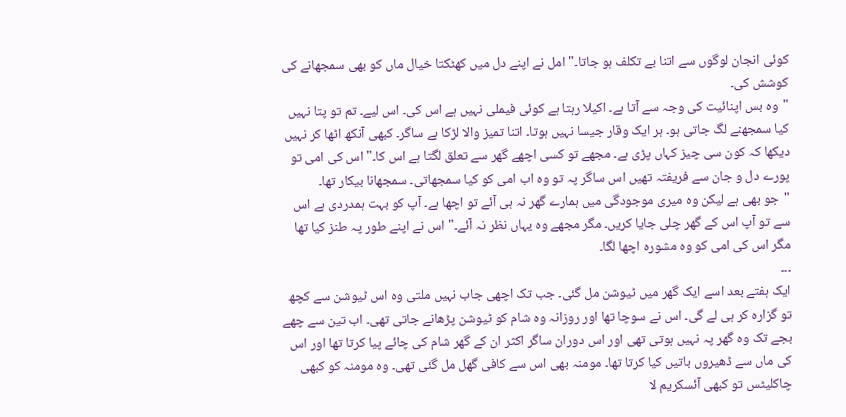کوئی انجان لوگوں سے اتنا بے تکلف ہو جاتا۔" امل نے اپنے دل میں کھٹکتا خیال ماں کو بھی سمجھانے کی کوشش کی۔
"وہ بس اپنائیت کی وجہ سے آتا ہے۔ اکیلا رہتا ہے کوئی فیملی نہیں ہے اس کی۔ اس لیے۔ تم تو پتا نہیں کیا سمجھنے لگ جاتی ہو۔ ہر ایک وقار جیسا نہیں ہوتا۔ اتنا تمیز والا لڑکا ہے ساگر۔ کبھی آنکھ اٹھا کر نہیں دیکھا کہ کون سی چیز کہاں پڑی ہے۔ مجھے تو کسی اچھے گھر سے تعلق لگتا ہے اس کا۔" اس کی امی تو پورے دل و جان سے فریفتہ تھیں اس ساگر پہ تو وہ اب امی کو کیا سمجھاتی۔ سمجھانا بیکار تھا۔
"جو بھی ہے لیکن وہ میری موجودگی میں ہمارے گھر نہ ہی آئے تو اچھا ہے۔ آپ کو بہت ہمدردی ہے اس سے تو آپ اس کے گھر چلی جایا کریں۔ مگر مجھے وہ یہاں نظر نہ آئے۔" اس نے اپنے طور پہ طنز کیا تھا مگر اس کی امی کو وہ مشورہ اچھا لگا۔
۔۔۔
ایک ہفتے بعد اسے ایک گھر میں ٹیوشن مل گئی۔ جب تک اچھی جاب نہیں ملتی وہ اس ٹیوشن سے کچھ تو گزارہ کر ہی لے گی۔ اس نے سوچا تھا اور روزانہ وہ شام کو ٹیوشن پڑھانے جاتی تھی۔ اب تین سے چھے بجے تک وہ گھر پہ نہیں ہوتی تھی اور اس دوران ساگر اکثر ان کے گھر شام کی چائے پیا کرتا تھا اور اس کی ماں سے ڈھیروں باتیں کیا کرتا تھا۔ مومنہ بھی اس سے کافی گھل مل گئی تھی۔ وہ مومنہ کو کبھی چاکلیٹس تو کبھی آئسکریم لا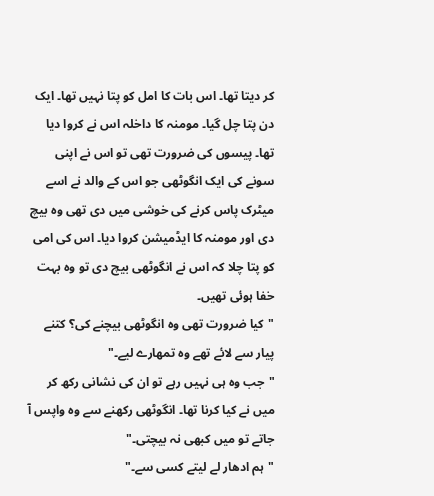کر دیتا تھا۔ اس بات کا امل کو پتا نہیں تھا۔ ایک دن پتا چل گیا۔ مومنہ کا داخلہ اس نے کروا دیا تھا۔ پیسوں کی ضرورت تھی تو اس نے اپنی سونے کی ایک انگوٹھی جو اس کے والد نے اسے میٹرک پاس کرنے کی خوشی میں دی تھی وہ بیچ دی اور مومنہ کا ایڈمیشن کروا دیا۔ اس کی امی کو پتا چلا کہ اس نے انگوٹھی بیچ دی تو وہ بہت خفا ہوئی تھیں۔
"کیا ضرورت تھی وہ انگوٹھی بیچنے کی؟ کتنے پیار سے لائے تھے وہ تمھارے لیے۔"
"جب وہ ہی نہیں رہے تو ان کی نشانی رکھ کر میں نے کیا کرنا تھا۔ انگوٹھی رکھنے سے وہ واپس آ جاتے تو میں کبھی نہ بیچتی۔"
"ہم ادھار لے لیتے کسی سے۔"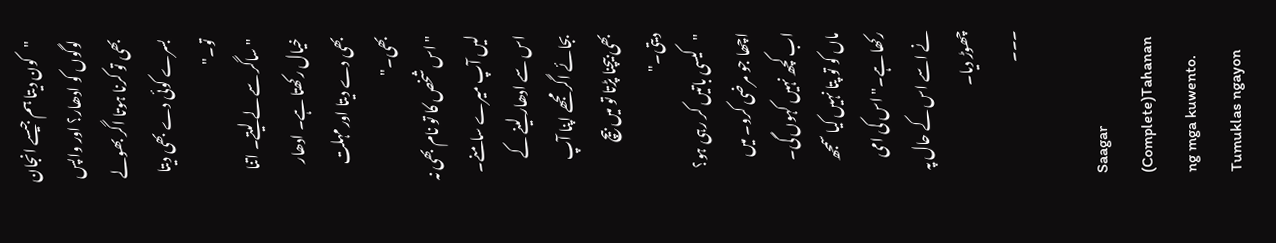"کون دیتا ہم جیسے انجان لوگوں کو ادھار؟ اور واپس بھی تو کرنا ہوتا اگر بھولے بسرے کوئی دے بھی دیتا تو۔"
" ساگر سے لے لیتے۔ اتنا خیال رکھتا ہے۔ ادھار بھی دے دیتا اور مہلت بھی۔"
"اس شخص کا تو نام بھی نہ لیں آپ میرے سامنے۔ اس سے ادھار لینے کے بجائے اگر مجھے اپنا آپ بھی بیچنا پڑتا تو میں بیچ دیتی۔"
"کیسی باتیں کر رہی ہو؟ اچھا جو مرضی کرو۔ میں اب کچھ نہیں کہوں گی۔ ماں کو تو پتا نہیں کیا سمجھ رکھا ہے۔" اس کی امی نے اسے اس کے حال پہ چھوڑ دیا۔
۔۔۔

Saagar (Complete)Tahanan ng mga kuwento. Tumuklas ngayon